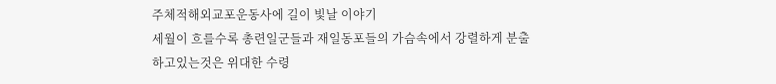주체적해외교포운동사에 길이 빛날 이야기
세월이 흐를수록 총련일군들과 재일동포들의 가슴속에서 강렬하게 분출하고있는것은 위대한 수령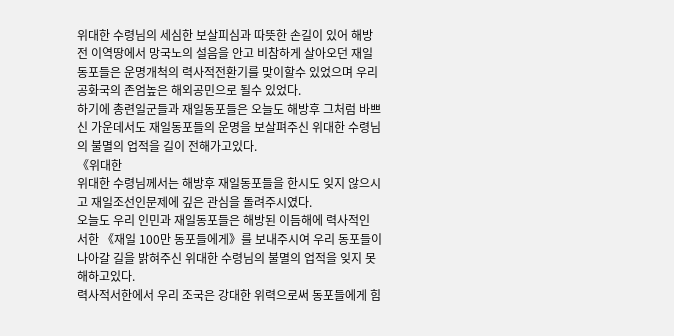위대한 수령님의 세심한 보살피심과 따뜻한 손길이 있어 해방전 이역땅에서 망국노의 설음을 안고 비참하게 살아오던 재일동포들은 운명개척의 력사적전환기를 맞이할수 있었으며 우리 공화국의 존엄높은 해외공민으로 될수 있었다.
하기에 총련일군들과 재일동포들은 오늘도 해방후 그처럼 바쁘신 가운데서도 재일동포들의 운명을 보살펴주신 위대한 수령님의 불멸의 업적을 길이 전해가고있다.
《위대한
위대한 수령님께서는 해방후 재일동포들을 한시도 잊지 않으시고 재일조선인문제에 깊은 관심을 돌려주시였다.
오늘도 우리 인민과 재일동포들은 해방된 이듬해에 력사적인 서한 《재일 100만 동포들에게》를 보내주시여 우리 동포들이 나아갈 길을 밝혀주신 위대한 수령님의 불멸의 업적을 잊지 못해하고있다.
력사적서한에서 우리 조국은 강대한 위력으로써 동포들에게 힘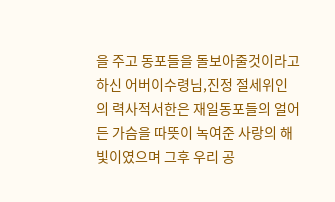을 주고 동포들을 돌보아줄것이라고 하신 어버이수령님,진정 절세위인의 력사적서한은 재일동포들의 얼어든 가슴을 따뜻이 녹여준 사랑의 해빛이였으며 그후 우리 공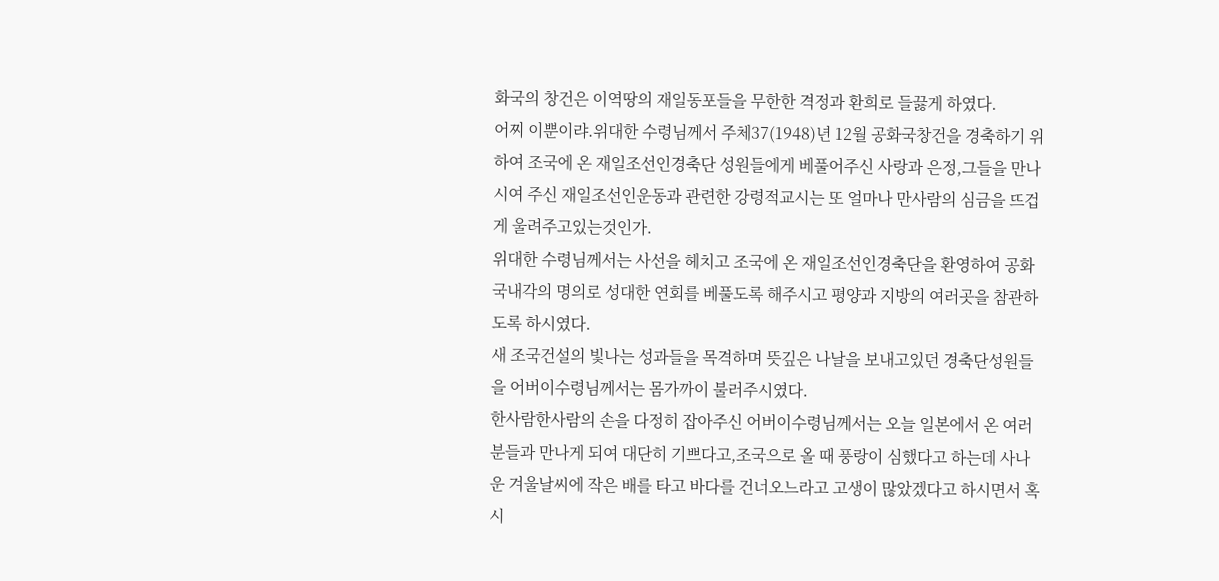화국의 창건은 이역땅의 재일동포들을 무한한 격정과 환희로 들끓게 하였다.
어찌 이뿐이랴.위대한 수령님께서 주체37(1948)년 12월 공화국창건을 경축하기 위하여 조국에 온 재일조선인경축단 성원들에게 베풀어주신 사랑과 은정,그들을 만나시여 주신 재일조선인운동과 관련한 강령적교시는 또 얼마나 만사람의 심금을 뜨겁게 울려주고있는것인가.
위대한 수령님께서는 사선을 헤치고 조국에 온 재일조선인경축단을 환영하여 공화국내각의 명의로 성대한 연회를 베풀도록 해주시고 평양과 지방의 여러곳을 참관하도록 하시였다.
새 조국건설의 빛나는 성과들을 목격하며 뜻깊은 나날을 보내고있던 경축단성원들을 어버이수령님께서는 몸가까이 불러주시였다.
한사람한사람의 손을 다정히 잡아주신 어버이수령님께서는 오늘 일본에서 온 여러분들과 만나게 되여 대단히 기쁘다고,조국으로 올 때 풍랑이 심했다고 하는데 사나운 겨울날씨에 작은 배를 타고 바다를 건너오느라고 고생이 많았겠다고 하시면서 혹시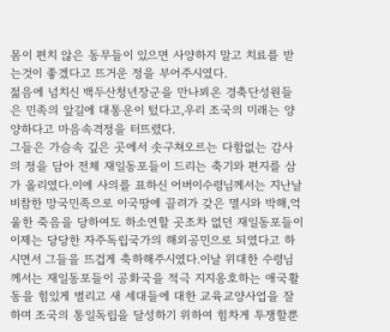몸이 편치 않은 동무들이 있으면 사양하지 말고 치료를 받는것이 좋겠다고 뜨거운 정을 부어주시였다.
젊음에 넘치신 백두산청년장군을 만나뵈온 경축단성원들은 민족의 앞길에 대통운이 텄다고,우리 조국의 미래는 양양하다고 마음속격정을 터뜨렸다.
그들은 가슴속 깊은 곳에서 솟구쳐오르는 다함없는 감사의 정을 담아 전체 재일동포들이 드리는 축기와 편지를 삼가 올리였다.이에 사의를 표하신 어버이수령님께서는 지난날 비참한 망국민족으로 이국땅에 끌려가 갖은 멸시와 박해,억울한 죽음을 당하여도 하소연할 곳조차 없던 재일동포들이 이제는 당당한 자주독립국가의 해외공민으로 되였다고 하시면서 그들을 뜨겁게 축하해주시였다.이날 위대한 수령님께서는 재일동포들이 공화국을 적극 지지옹호하는 애국활동을 힘있게 벌리고 새 세대들에 대한 교육교양사업을 잘하며 조국의 통일독립을 달성하기 위하여 힘차게 투쟁할뿐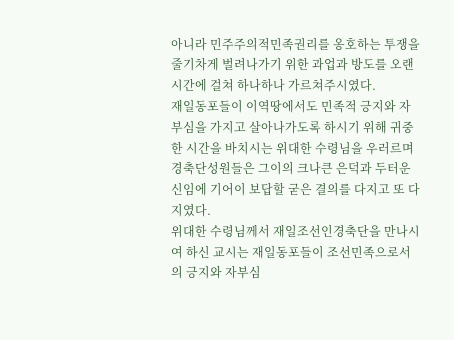아니라 민주주의적민족권리를 옹호하는 투쟁을 줄기차게 벌려나가기 위한 과업과 방도를 오랜 시간에 걸쳐 하나하나 가르쳐주시였다.
재일동포들이 이역땅에서도 민족적 긍지와 자부심을 가지고 살아나가도록 하시기 위해 귀중한 시간을 바치시는 위대한 수령님을 우러르며 경축단성원들은 그이의 크나큰 은덕과 두터운 신임에 기어이 보답할 굳은 결의를 다지고 또 다지였다.
위대한 수령님께서 재일조선인경축단을 만나시여 하신 교시는 재일동포들이 조선민족으로서의 긍지와 자부심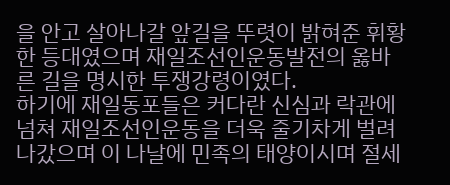을 안고 살아나갈 앞길을 뚜렷이 밝혀준 휘황한 등대였으며 재일조선인운동발전의 옳바른 길을 명시한 투쟁강령이였다.
하기에 재일동포들은 커다란 신심과 락관에 넘쳐 재일조선인운동을 더욱 줄기차게 벌려나갔으며 이 나날에 민족의 태양이시며 절세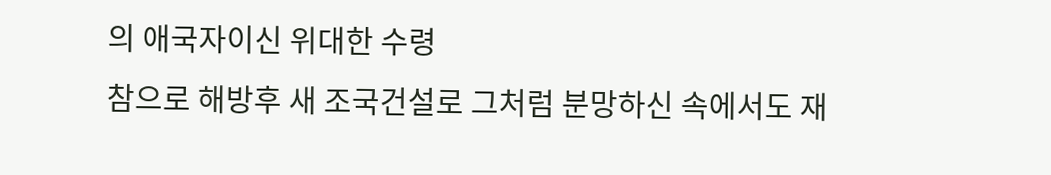의 애국자이신 위대한 수령
참으로 해방후 새 조국건설로 그처럼 분망하신 속에서도 재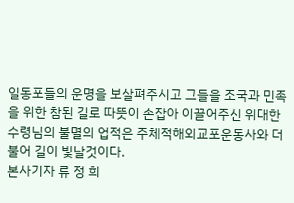일동포들의 운명을 보살펴주시고 그들을 조국과 민족을 위한 참된 길로 따뜻이 손잡아 이끌어주신 위대한 수령님의 불멸의 업적은 주체적해외교포운동사와 더불어 길이 빛날것이다.
본사기자 류 정 희